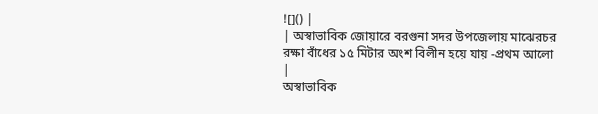![]() |
| অস্বাভাবিক জোয়ারে বরগুনা সদর উপজেলায় মাঝেরচর রক্ষা বাঁধের ১৫ মিটার অংশ বিলীন হয়ে যায় -প্রথম আলো |
অস্বাভাবিক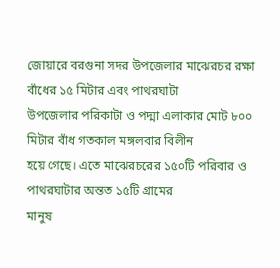জোয়ারে বরগুনা সদর উপজেলার মাঝেরচর রক্ষা বাঁধের ১৫ মিটার এবং পাথরঘাটা
উপজেলার পরিকাটা ও পদ্মা এলাকার মোট ৮০০ মিটার বাঁধ গতকাল মঙ্গলবার বিলীন
হয়ে গেছে। এতে মাঝেরচরের ১৫০টি পরিবার ও পাথরঘাটার অন্তত ১৫টি গ্রামের
মানুষ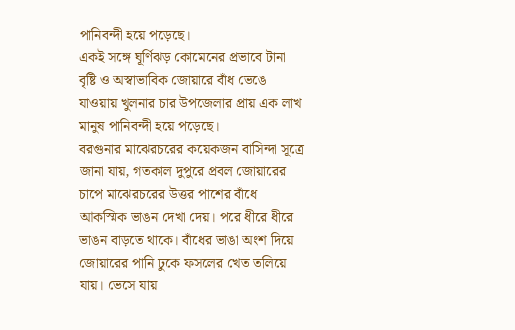পানিবন্দী হয়ে পড়েছে।
একই সঙ্গে ঘূর্ণিঝড় কোমেনের প্রভাবে টানা বৃষ্টি ও অস্বাভাবিক জোয়ারে বাঁধ ভেঙে যাওয়ায় খুলনার চার উপজেলার প্রায় এক লাখ মানুষ পানিবন্দী হয়ে পড়েছে।
বরগুনার মাঝেরচরের কয়েকজন বাসিন্দা সূত্রে জানা যায়, গতকাল দুপুরে প্রবল জোয়ারের চাপে মাঝেরচরের উত্তর পাশের বাঁধে আকস্মিক ভাঙন দেখা দেয়। পরে ধীরে ধীরে ভাঙন বাড়তে থাকে। বাঁধের ভাঙা অংশ দিয়ে জোয়ারের পানি ঢুকে ফসলের খেত তলিয়ে যায়। ভেসে যায়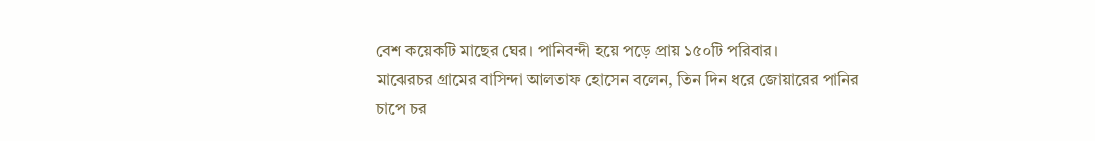বেশ কয়েকটি মাছের ঘের। পানিবন্দী হয়ে পড়ে প্রায় ১৫০টি পরিবার।
মাঝেরচর গ্রামের বাসিন্দা আলতাফ হোসেন বলেন, তিন দিন ধরে জোয়ারের পানির চাপে চর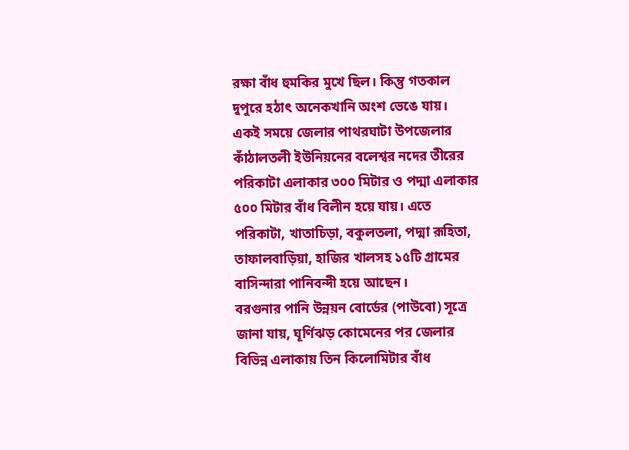রক্ষা বাঁধ হুমকির মুখে ছিল। কিন্তু গতকাল দুপুরে হঠাৎ অনেকখানি অংশ ভেঙে যায়।
একই সময়ে জেলার পাথরঘাটা উপজেলার কাঁঠালতলী ইউনিয়নের বলেশ্বর নদের তীরের পরিকাটা এলাকার ৩০০ মিটার ও পদ্মা এলাকার ৫০০ মিটার বাঁধ বিলীন হয়ে যায়। এতে পরিকাটা, খাতাচিড়া, বকুলতলা, পদ্মা রূহিতা, তাফালবাড়িয়া, হাজির খালসহ ১৫টি গ্রামের বাসিন্দারা পানিবন্দী হয়ে আছেন।
বরগুনার পানি উন্নয়ন বোর্ডের (পাউবো) সূত্রে জানা যায়, ঘূর্ণিঝড় কোমেনের পর জেলার বিভিন্ন এলাকায় তিন কিলোমিটার বাঁধ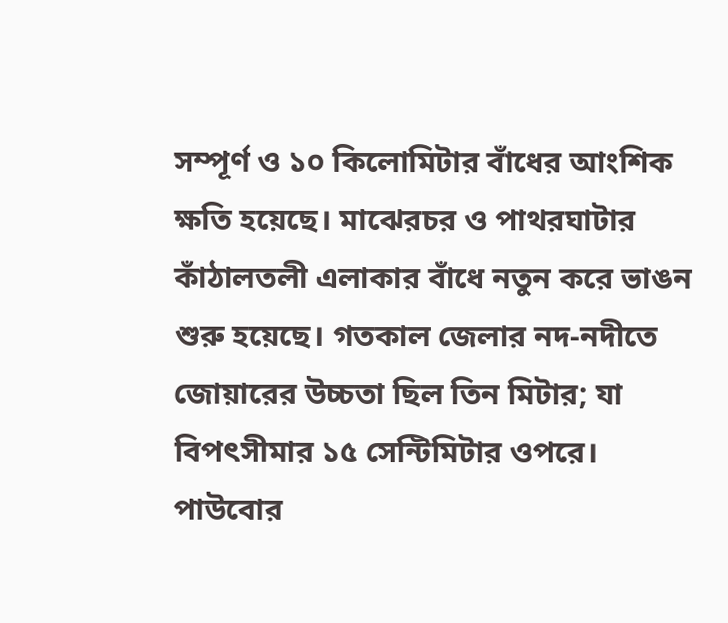সম্পূর্ণ ও ১০ কিলোমিটার বাঁধের আংশিক ক্ষতি হয়েছে। মাঝেরচর ও পাথরঘাটার কাঁঠালতলী এলাকার বাঁধে নতুন করে ভাঙন শুরু হয়েছে। গতকাল জেলার নদ-নদীতে জোয়ারের উচ্চতা ছিল তিন মিটার; যা বিপৎসীমার ১৫ সেন্টিমিটার ওপরে।
পাউবোর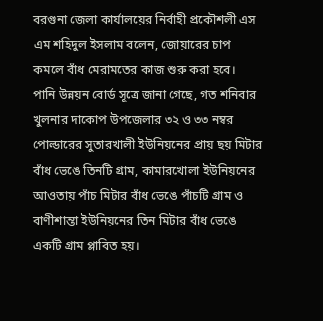বরগুনা জেলা কার্যালয়ের নির্বাহী প্রকৌশলী এস এম শহিদুল ইসলাম বলেন, জোয়ারের চাপ কমলে বাঁধ মেরামতের কাজ শুরু করা হবে।
পানি উন্নয়ন বোর্ড সূত্রে জানা গেছে, গত শনিবার খুলনার দাকোপ উপজেলার ৩২ ও ৩৩ নম্বর পোল্ডারের সুতারখালী ইউনিয়নের প্রায় ছয় মিটার বাঁধ ভেঙে তিনটি গ্রাম, কামারখোলা ইউনিয়নের আওতায় পাঁচ মিটার বাঁধ ভেঙে পাঁচটি গ্রাম ও বাণীশান্তা ইউনিয়নের তিন মিটার বাঁধ ভেঙে একটি গ্রাম প্লাবিত হয়।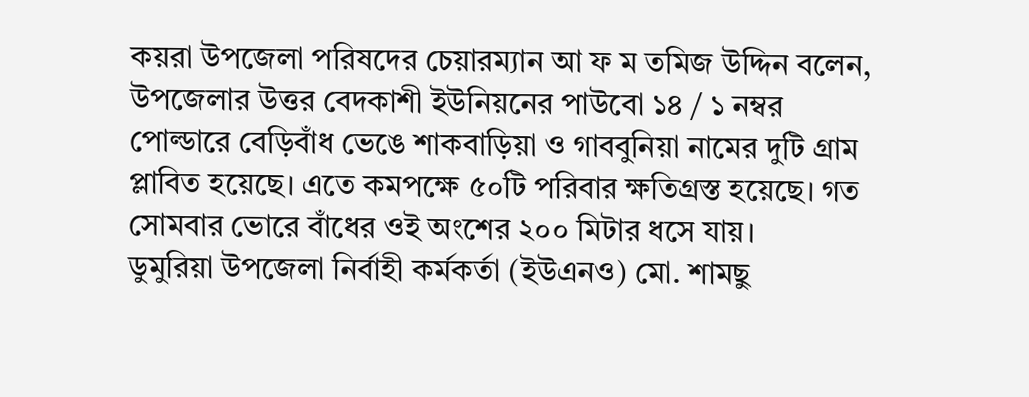কয়রা উপজেলা পরিষদের চেয়ারম্যান আ ফ ম তমিজ উদ্দিন বলেন, উপজেলার উত্তর বেদকাশী ইউনিয়নের পাউবো ১৪ / ১ নম্বর পোল্ডারে বেড়িবাঁধ ভেঙে শাকবাড়িয়া ও গাববুনিয়া নামের দুটি গ্রাম প্লাবিত হয়েছে। এতে কমপক্ষে ৫০টি পরিবার ক্ষতিগ্রস্ত হয়েছে। গত সোমবার ভোরে বাঁধের ওই অংশের ২০০ মিটার ধসে যায়।
ডুমুরিয়া উপজেলা নির্বাহী কর্মকর্তা (ইউএনও) মো. শামছু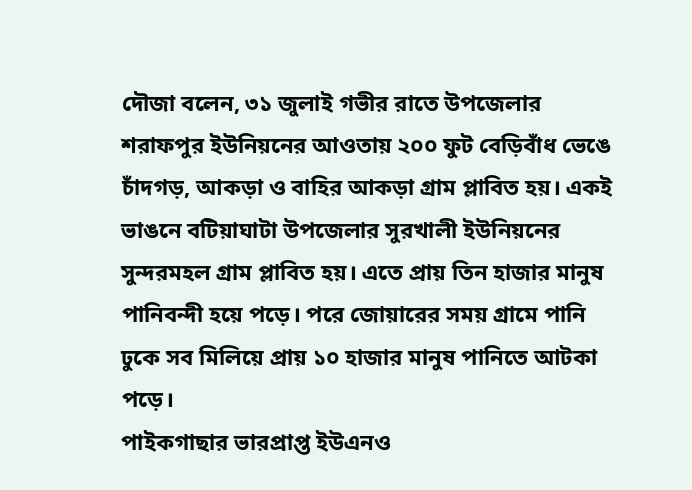দৌজা বলেন, ৩১ জুলাই গভীর রাতে উপজেলার শরাফপুর ইউনিয়নের আওতায় ২০০ ফুট বেড়িবাঁধ ভেঙে চাঁদগড়, আকড়া ও বাহির আকড়া গ্রাম প্লাবিত হয়। একই ভাঙনে বটিয়াঘাটা উপজেলার সুরখালী ইউনিয়নের সুন্দরমহল গ্রাম প্লাবিত হয়। এতে প্রায় তিন হাজার মানুষ পানিবন্দী হয়ে পড়ে। পরে জোয়ারের সময় গ্রামে পানি ঢুকে সব মিলিয়ে প্রায় ১০ হাজার মানুষ পানিতে আটকা পড়ে।
পাইকগাছার ভারপ্রাপ্ত ইউএনও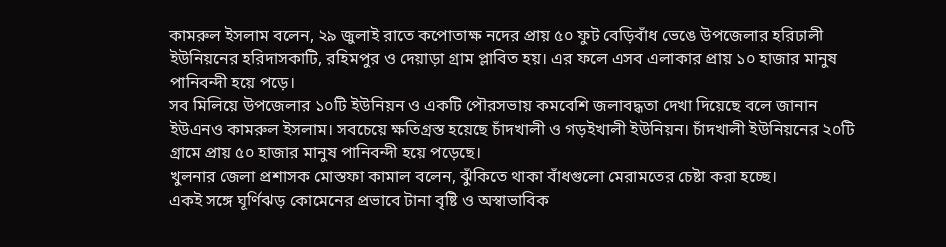কামরুল ইসলাম বলেন, ২৯ জুলাই রাতে কপোতাক্ষ নদের প্রায় ৫০ ফুট বেড়িবাঁধ ভেঙে উপজেলার হরিঢালী ইউনিয়নের হরিদাসকাটি, রহিমপুর ও দেয়াড়া গ্রাম প্লাবিত হয়। এর ফলে এসব এলাকার প্রায় ১০ হাজার মানুষ পানিবন্দী হয়ে পড়ে।
সব মিলিয়ে উপজেলার ১০টি ইউনিয়ন ও একটি পৌরসভায় কমবেশি জলাবদ্ধতা দেখা দিয়েছে বলে জানান ইউএনও কামরুল ইসলাম। সবচেয়ে ক্ষতিগ্রস্ত হয়েছে চাঁদখালী ও গড়ইখালী ইউনিয়ন। চাঁদখালী ইউনিয়নের ২০টি গ্রামে প্রায় ৫০ হাজার মানুষ পানিবন্দী হয়ে পড়েছে।
খুলনার জেলা প্রশাসক মোস্তফা কামাল বলেন, ঝুঁকিতে থাকা বাঁধগুলো মেরামতের চেষ্টা করা হচ্ছে।
একই সঙ্গে ঘূর্ণিঝড় কোমেনের প্রভাবে টানা বৃষ্টি ও অস্বাভাবিক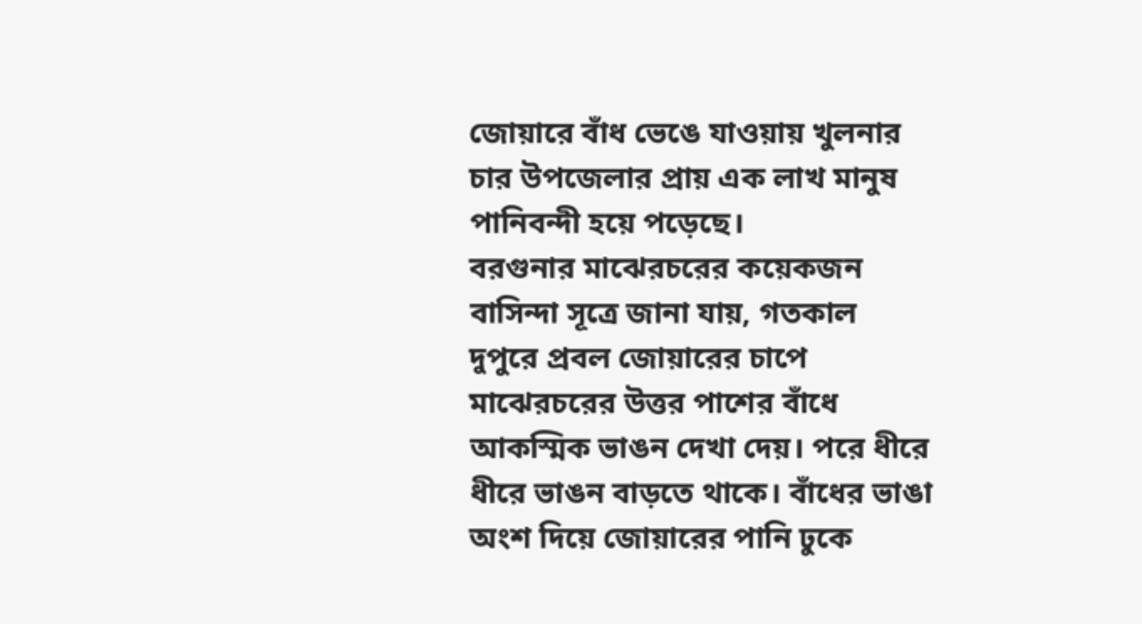জোয়ারে বাঁধ ভেঙে যাওয়ায় খুলনার চার উপজেলার প্রায় এক লাখ মানুষ পানিবন্দী হয়ে পড়েছে।
বরগুনার মাঝেরচরের কয়েকজন বাসিন্দা সূত্রে জানা যায়, গতকাল দুপুরে প্রবল জোয়ারের চাপে মাঝেরচরের উত্তর পাশের বাঁধে আকস্মিক ভাঙন দেখা দেয়। পরে ধীরে ধীরে ভাঙন বাড়তে থাকে। বাঁধের ভাঙা অংশ দিয়ে জোয়ারের পানি ঢুকে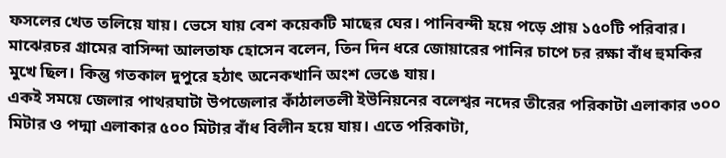ফসলের খেত তলিয়ে যায়। ভেসে যায় বেশ কয়েকটি মাছের ঘের। পানিবন্দী হয়ে পড়ে প্রায় ১৫০টি পরিবার।
মাঝেরচর গ্রামের বাসিন্দা আলতাফ হোসেন বলেন, তিন দিন ধরে জোয়ারের পানির চাপে চর রক্ষা বাঁধ হুমকির মুখে ছিল। কিন্তু গতকাল দুপুরে হঠাৎ অনেকখানি অংশ ভেঙে যায়।
একই সময়ে জেলার পাথরঘাটা উপজেলার কাঁঠালতলী ইউনিয়নের বলেশ্বর নদের তীরের পরিকাটা এলাকার ৩০০ মিটার ও পদ্মা এলাকার ৫০০ মিটার বাঁধ বিলীন হয়ে যায়। এতে পরিকাটা,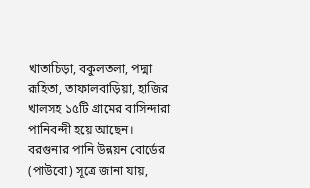খাতাচিড়া, বকুলতলা, পদ্মা রূহিতা, তাফালবাড়িয়া, হাজির খালসহ ১৫টি গ্রামের বাসিন্দারা পানিবন্দী হয়ে আছেন।
বরগুনার পানি উন্নয়ন বোর্ডের (পাউবো) সূত্রে জানা যায়,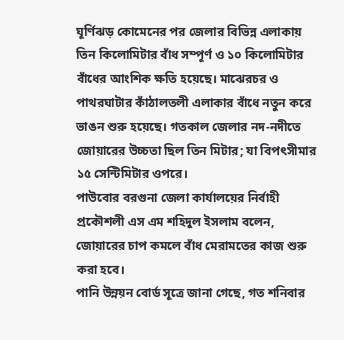ঘূর্ণিঝড় কোমেনের পর জেলার বিভিন্ন এলাকায় তিন কিলোমিটার বাঁধ সম্পূর্ণ ও ১০ কিলোমিটার বাঁধের আংশিক ক্ষতি হয়েছে। মাঝেরচর ও পাথরঘাটার কাঁঠালতলী এলাকার বাঁধে নতুন করে ভাঙন শুরু হয়েছে। গতকাল জেলার নদ-নদীতে জোয়ারের উচ্চতা ছিল তিন মিটার; যা বিপৎসীমার ১৫ সেন্টিমিটার ওপরে।
পাউবোর বরগুনা জেলা কার্যালয়ের নির্বাহী প্রকৌশলী এস এম শহিদুল ইসলাম বলেন, জোয়ারের চাপ কমলে বাঁধ মেরামতের কাজ শুরু করা হবে।
পানি উন্নয়ন বোর্ড সূত্রে জানা গেছে, গত শনিবার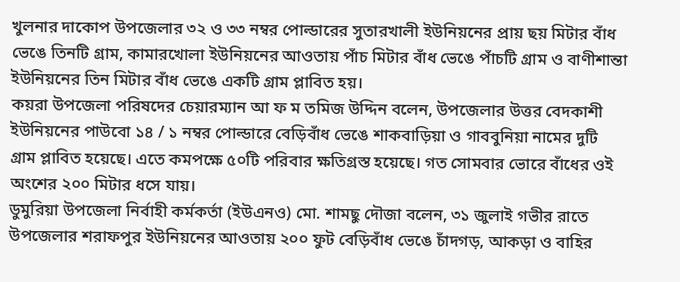খুলনার দাকোপ উপজেলার ৩২ ও ৩৩ নম্বর পোল্ডারের সুতারখালী ইউনিয়নের প্রায় ছয় মিটার বাঁধ ভেঙে তিনটি গ্রাম, কামারখোলা ইউনিয়নের আওতায় পাঁচ মিটার বাঁধ ভেঙে পাঁচটি গ্রাম ও বাণীশান্তা ইউনিয়নের তিন মিটার বাঁধ ভেঙে একটি গ্রাম প্লাবিত হয়।
কয়রা উপজেলা পরিষদের চেয়ারম্যান আ ফ ম তমিজ উদ্দিন বলেন, উপজেলার উত্তর বেদকাশী ইউনিয়নের পাউবো ১৪ / ১ নম্বর পোল্ডারে বেড়িবাঁধ ভেঙে শাকবাড়িয়া ও গাববুনিয়া নামের দুটি গ্রাম প্লাবিত হয়েছে। এতে কমপক্ষে ৫০টি পরিবার ক্ষতিগ্রস্ত হয়েছে। গত সোমবার ভোরে বাঁধের ওই অংশের ২০০ মিটার ধসে যায়।
ডুমুরিয়া উপজেলা নির্বাহী কর্মকর্তা (ইউএনও) মো. শামছু দৌজা বলেন, ৩১ জুলাই গভীর রাতে উপজেলার শরাফপুর ইউনিয়নের আওতায় ২০০ ফুট বেড়িবাঁধ ভেঙে চাঁদগড়, আকড়া ও বাহির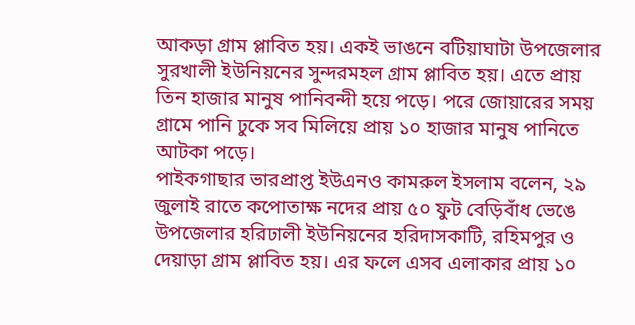আকড়া গ্রাম প্লাবিত হয়। একই ভাঙনে বটিয়াঘাটা উপজেলার সুরখালী ইউনিয়নের সুন্দরমহল গ্রাম প্লাবিত হয়। এতে প্রায় তিন হাজার মানুষ পানিবন্দী হয়ে পড়ে। পরে জোয়ারের সময় গ্রামে পানি ঢুকে সব মিলিয়ে প্রায় ১০ হাজার মানুষ পানিতে আটকা পড়ে।
পাইকগাছার ভারপ্রাপ্ত ইউএনও কামরুল ইসলাম বলেন, ২৯ জুলাই রাতে কপোতাক্ষ নদের প্রায় ৫০ ফুট বেড়িবাঁধ ভেঙে উপজেলার হরিঢালী ইউনিয়নের হরিদাসকাটি, রহিমপুর ও দেয়াড়া গ্রাম প্লাবিত হয়। এর ফলে এসব এলাকার প্রায় ১০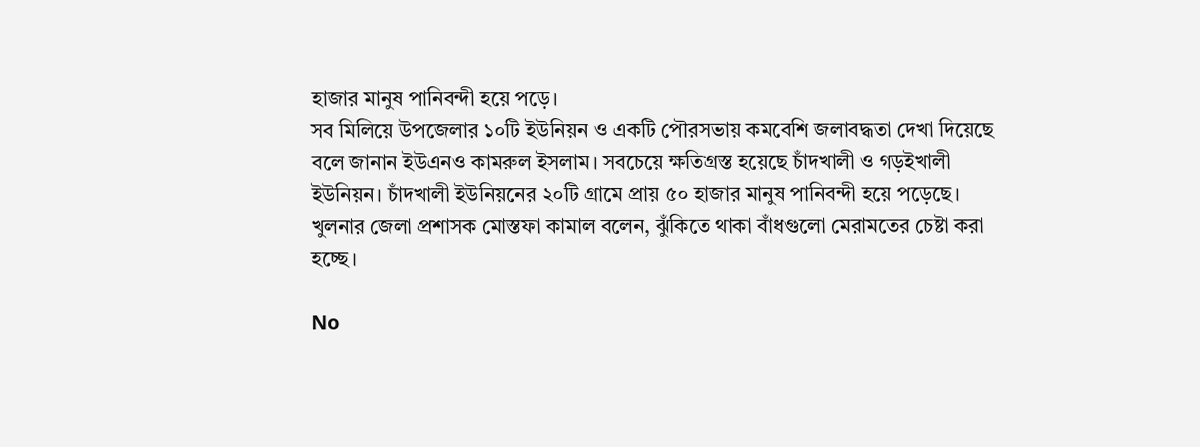হাজার মানুষ পানিবন্দী হয়ে পড়ে।
সব মিলিয়ে উপজেলার ১০টি ইউনিয়ন ও একটি পৌরসভায় কমবেশি জলাবদ্ধতা দেখা দিয়েছে বলে জানান ইউএনও কামরুল ইসলাম। সবচেয়ে ক্ষতিগ্রস্ত হয়েছে চাঁদখালী ও গড়ইখালী ইউনিয়ন। চাঁদখালী ইউনিয়নের ২০টি গ্রামে প্রায় ৫০ হাজার মানুষ পানিবন্দী হয়ে পড়েছে।
খুলনার জেলা প্রশাসক মোস্তফা কামাল বলেন, ঝুঁকিতে থাকা বাঁধগুলো মেরামতের চেষ্টা করা হচ্ছে।

No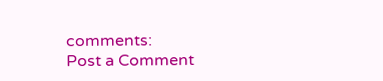comments:
Post a Comment